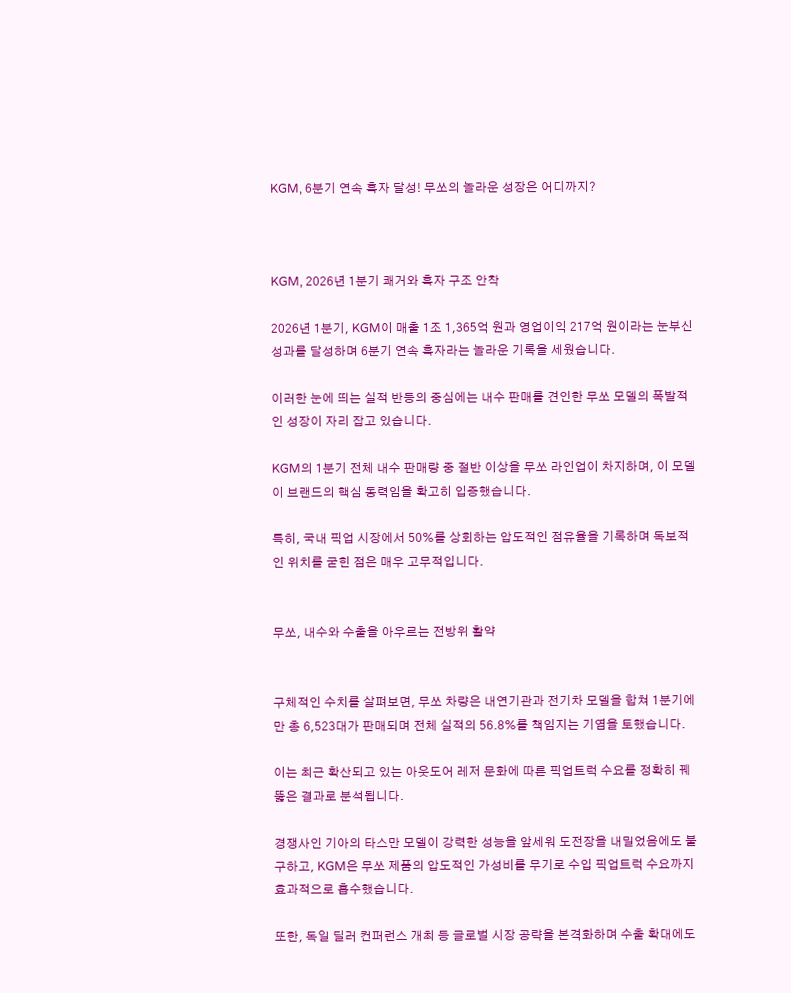KGM, 6분기 연속 흑자 달성! 무쏘의 놀라운 성장은 어디까지?



KGM, 2026년 1분기 쾌거와 흑자 구조 안착

2026년 1분기, KGM이 매출 1조 1,365억 원과 영업이익 217억 원이라는 눈부신 성과를 달성하며 6분기 연속 흑자라는 놀라운 기록을 세웠습니다.

이러한 눈에 띄는 실적 반등의 중심에는 내수 판매를 견인한 무쏘 모델의 폭발적인 성장이 자리 잡고 있습니다.

KGM의 1분기 전체 내수 판매량 중 절반 이상을 무쏘 라인업이 차지하며, 이 모델이 브랜드의 핵심 동력임을 확고히 입증했습니다.

특히, 국내 픽업 시장에서 50%를 상회하는 압도적인 점유율을 기록하며 독보적인 위치를 굳힌 점은 매우 고무적입니다.


무쏘, 내수와 수출을 아우르는 전방위 활약


구체적인 수치를 살펴보면, 무쏘 차량은 내연기관과 전기차 모델을 합쳐 1분기에만 총 6,523대가 판매되며 전체 실적의 56.8%를 책임지는 기염을 토했습니다.

이는 최근 확산되고 있는 아웃도어 레저 문화에 따른 픽업트럭 수요를 정확히 꿰뚫은 결과로 분석됩니다.

경쟁사인 기아의 타스만 모델이 강력한 성능을 앞세워 도전장을 내밀었음에도 불구하고, KGM은 무쏘 제품의 압도적인 가성비를 무기로 수입 픽업트럭 수요까지 효과적으로 흡수했습니다.

또한, 독일 딜러 컨퍼런스 개최 등 글로벌 시장 공략을 본격화하며 수출 확대에도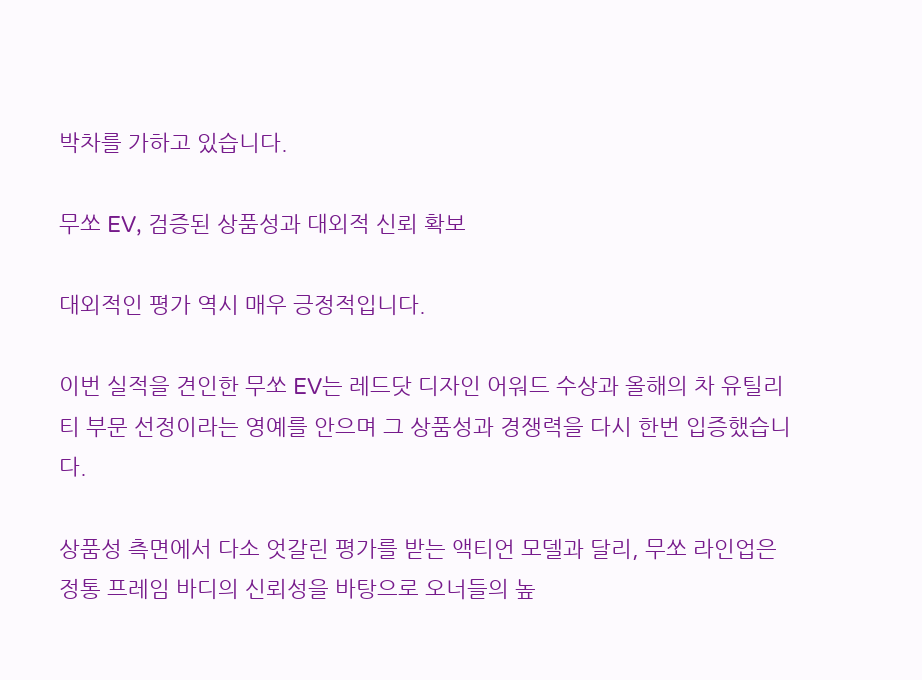박차를 가하고 있습니다.

무쏘 EV, 검증된 상품성과 대외적 신뢰 확보

대외적인 평가 역시 매우 긍정적입니다.

이번 실적을 견인한 무쏘 EV는 레드닷 디자인 어워드 수상과 올해의 차 유틸리티 부문 선정이라는 영예를 안으며 그 상품성과 경쟁력을 다시 한번 입증했습니다.

상품성 측면에서 다소 엇갈린 평가를 받는 액티언 모델과 달리, 무쏘 라인업은 정통 프레임 바디의 신뢰성을 바탕으로 오너들의 높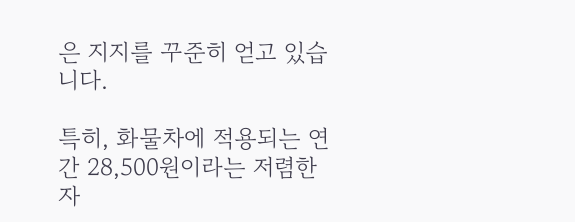은 지지를 꾸준히 얻고 있습니다.

특히, 화물차에 적용되는 연간 28,500원이라는 저렴한 자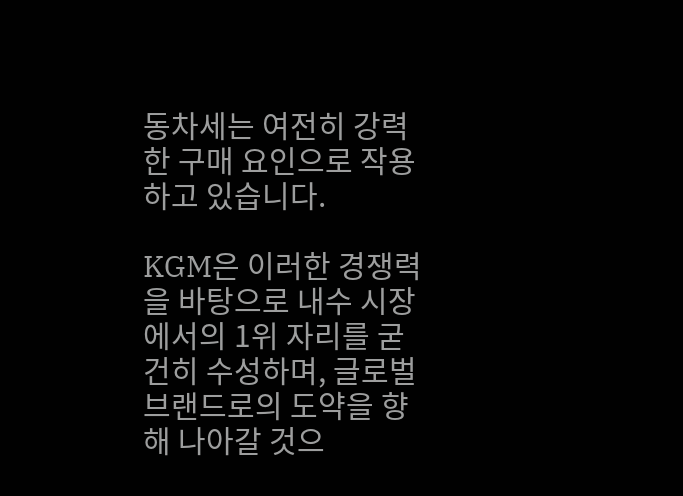동차세는 여전히 강력한 구매 요인으로 작용하고 있습니다.

KGM은 이러한 경쟁력을 바탕으로 내수 시장에서의 1위 자리를 굳건히 수성하며, 글로벌 브랜드로의 도약을 향해 나아갈 것으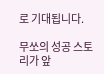로 기대됩니다.

무쏘의 성공 스토리가 앞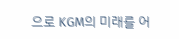으로 KGM의 미래를 어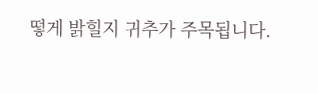떻게 밝힐지 귀추가 주목됩니다.